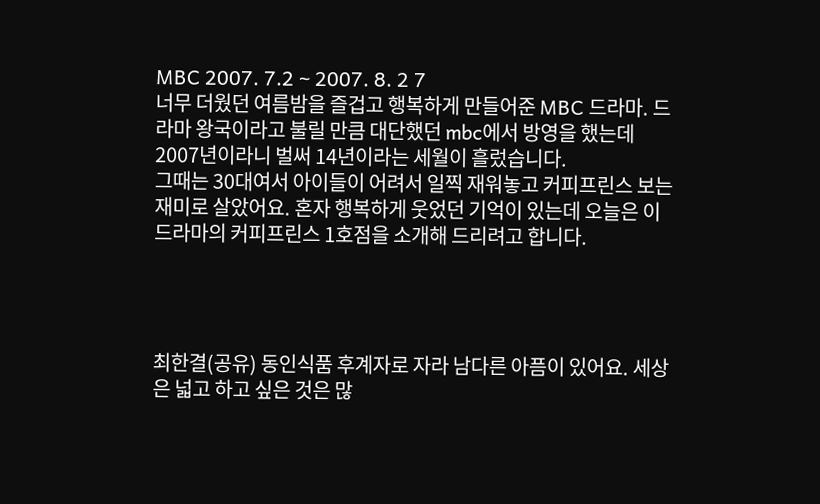MBC 2007. 7.2 ~ 2007. 8. 2 7
너무 더웠던 여름밤을 즐겁고 행복하게 만들어준 MBC 드라마. 드라마 왕국이라고 불릴 만큼 대단했던 mbc에서 방영을 했는데 2007년이라니 벌써 14년이라는 세월이 흘렀습니다.
그때는 30대여서 아이들이 어려서 일찍 재워놓고 커피프린스 보는 재미로 살았어요. 혼자 행복하게 웃었던 기억이 있는데 오늘은 이 드라마의 커피프린스 1호점을 소개해 드리려고 합니다.




최한결(공유) 동인식품 후계자로 자라 남다른 아픔이 있어요. 세상은 넓고 하고 싶은 것은 많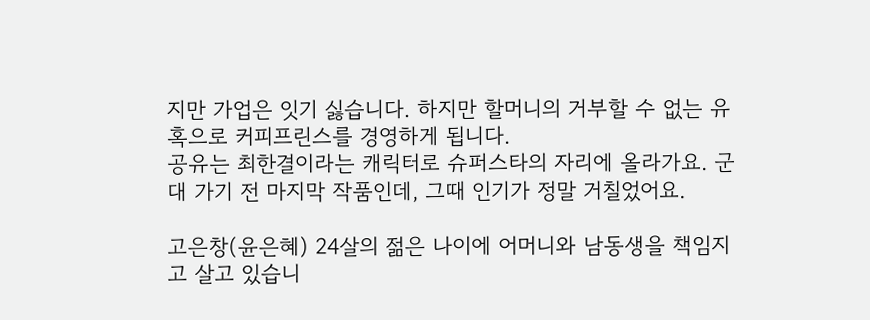지만 가업은 잇기 싫습니다. 하지만 할머니의 거부할 수 없는 유혹으로 커피프린스를 경영하게 됩니다.
공유는 최한결이라는 캐릭터로 슈퍼스타의 자리에 올라가요. 군대 가기 전 마지막 작품인데, 그때 인기가 정말 거칠었어요.

고은창(윤은혜) 24살의 젊은 나이에 어머니와 남동생을 책임지고 살고 있습니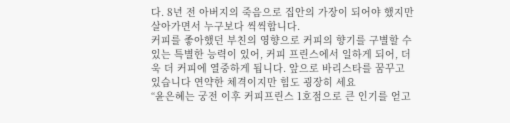다. 8년 전 아버지의 죽음으로 집안의 가장이 되어야 했지만 살아가면서 누구보다 씩씩합니다.
커피를 좋아했던 부친의 영향으로 커피의 향기를 구별할 수 있는 특별한 능력이 있어, 커피 프린스에서 일하게 되어, 더욱 더 커피에 열중하게 됩니다. 앞으로 바리스타를 꿈꾸고 있습니다 연약한 체격이지만 힘도 굉장히 세요
“윤은혜는 궁전 이후 커피프린스 1호점으로 큰 인기를 얻고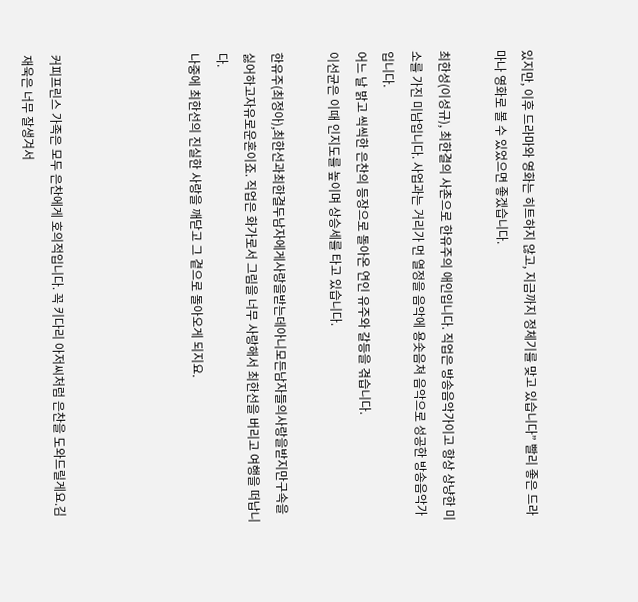있지만, 이후 드라마와 영화는 히트하지 않고, 지금까지 정체기를 맞고 있습니다” 빨리 좋은 드라마나 영화로 볼 수 있었으면 좋겠습니다.

최한성(이성규), 최한결의 사촌으로 한유주의 애인입니다. 직업은 방송음악가이고 항상 상냥한 미소를 가진 미남입니다. 사업과는 거리가 먼 열정을 음악에 용솟음쳐 음악으로 성공한 방송음악가입니다.
어느 날 밝고 씩씩한 은찬의 등장으로 돌아온 연인 유주와 갈등을 겪습니다.
이선균은 이때 인지도를 높이며 상승세를 타고 있습니다.

한유주(최정아),최한선과최한결두남자에게사랑을받는데아니모든남자들의사랑을받지만구속을싫어하고자유로운혼이죠. 직업은 화가로서 그림을 너무 사랑해서 최한선을 버리고 여행을 떠납니다.
나중에 최한선의 진실한 사랑을 깨닫고 그 곁으로 돌아오게 되지요.




커피프린스 가족은 모두 은찬에게 호의적입니다. 꼭 키다리 아저씨처럼 은찬을 도와드릴게요.김재욱은 너무 잘생겨서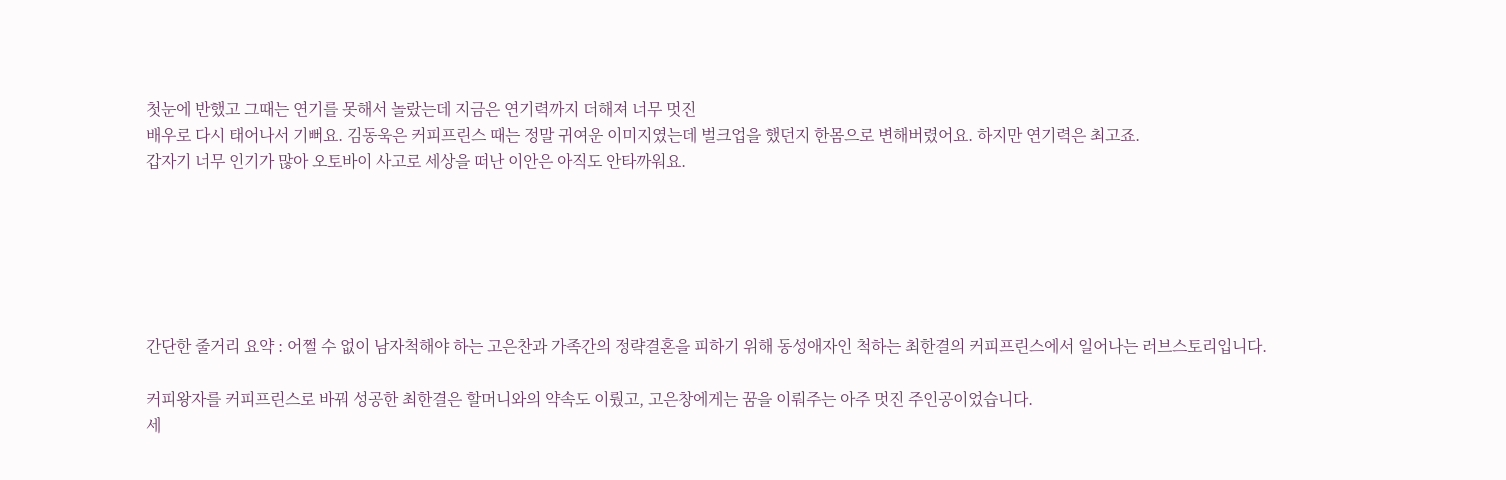첫눈에 반했고 그때는 연기를 못해서 놀랐는데 지금은 연기력까지 더해져 너무 멋진
배우로 다시 태어나서 기뻐요. 김동욱은 커피프린스 때는 정말 귀여운 이미지였는데 벌크업을 했던지 한몸으로 변해버렸어요. 하지만 연기력은 최고죠.
갑자기 너무 인기가 많아 오토바이 사고로 세상을 떠난 이안은 아직도 안타까워요.






간단한 줄거리 요약 : 어쩔 수 없이 남자척해야 하는 고은찬과 가족간의 정략결혼을 피하기 위해 동성애자인 척하는 최한결의 커피프린스에서 일어나는 러브스토리입니다.

커피왕자를 커피프린스로 바꿔 성공한 최한결은 할머니와의 약속도 이뤘고, 고은창에게는 꿈을 이뤄주는 아주 멋진 주인공이었습니다.
세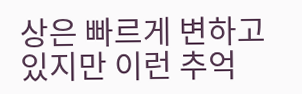상은 빠르게 변하고 있지만 이런 추억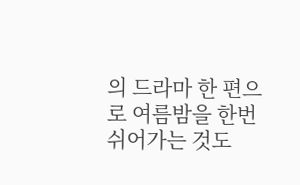의 드라마 한 편으로 여름밤을 한번 쉬어가는 것도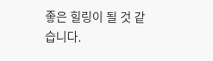좋은 힐링이 될 것 같습니다.